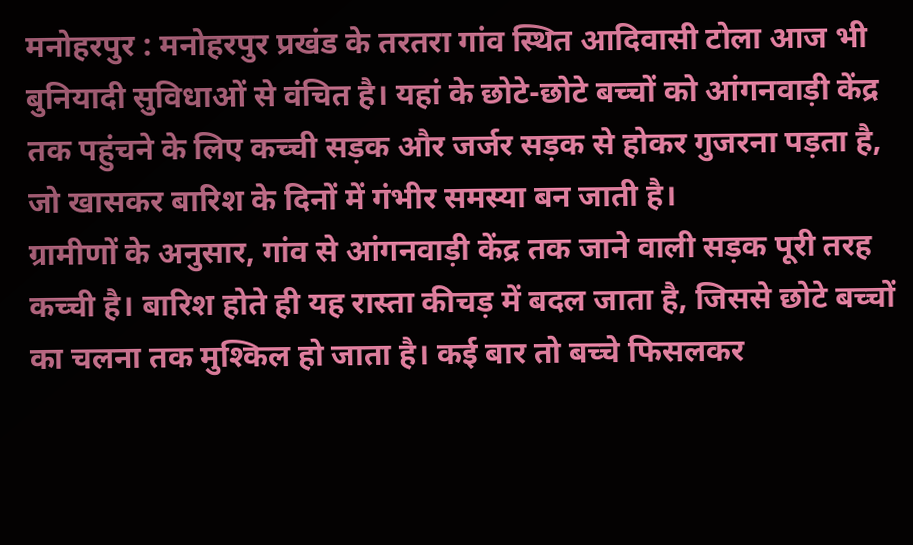मनोहरपुर : मनोहरपुर प्रखंड के तरतरा गांव स्थित आदिवासी टोला आज भी बुनियादी सुविधाओं से वंचित है। यहां के छोटे-छोटे बच्चों को आंगनवाड़ी केंद्र तक पहुंचने के लिए कच्ची सड़क और जर्जर सड़क से होकर गुजरना पड़ता है, जो खासकर बारिश के दिनों में गंभीर समस्या बन जाती है।
ग्रामीणों के अनुसार, गांव से आंगनवाड़ी केंद्र तक जाने वाली सड़क पूरी तरह कच्ची है। बारिश होते ही यह रास्ता कीचड़ में बदल जाता है, जिससे छोटे बच्चों का चलना तक मुश्किल हो जाता है। कई बार तो बच्चे फिसलकर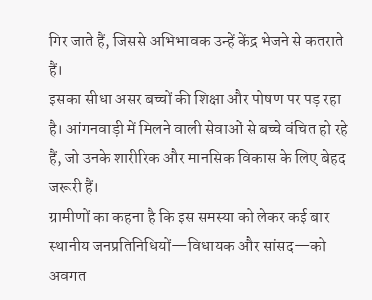गिर जाते हैं, जिससे अभिभावक उन्हें केंद्र भेजने से कतराते हैं।
इसका सीधा असर बच्चों की शिक्षा और पोषण पर पड़ रहा है। आंगनवाड़ी में मिलने वाली सेवाओं से बच्चे वंचित हो रहे हैं, जो उनके शारीरिक और मानसिक विकास के लिए बेहद जरूरी हैं।
ग्रामीणों का कहना है कि इस समस्या को लेकर कई बार स्थानीय जनप्रतिनिधियों—विधायक और सांसद—को अवगत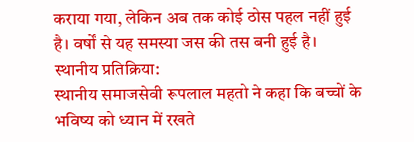कराया गया, लेकिन अब तक कोई ठोस पहल नहीं हुई है। वर्षों से यह समस्या जस की तस बनी हुई है।
स्थानीय प्रतिक्रिया:
स्थानीय समाजसेवी रूपलाल महतो ने कहा कि बच्चों के भविष्य को ध्यान में रखते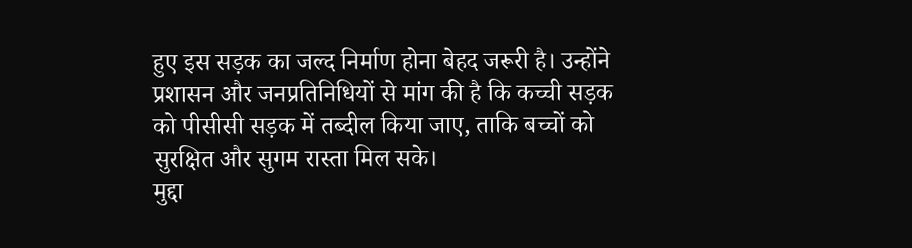हुए इस सड़क का जल्द निर्माण होना बेहद जरूरी है। उन्होंने प्रशासन और जनप्रतिनिधियों से मांग की है कि कच्ची सड़क को पीसीसी सड़क में तब्दील किया जाए, ताकि बच्चों को सुरक्षित और सुगम रास्ता मिल सके।
मुद्दा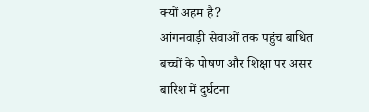क्यों अहम है?
आंगनवाड़ी सेवाओं तक पहुंच बाधित
बच्चों के पोषण और शिक्षा पर असर
बारिश में दुर्घटना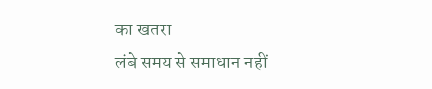का खतरा
लंबे समय से समाधान नहीं